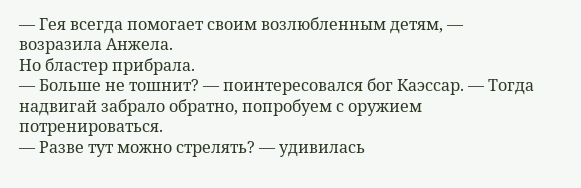— Гея всегда помогает своим возлюбленным детям, — возразила Анжела.
Но бластер прибрала.
— Больше не тошнит? — поинтересовался бог Каэссар. — Тогда надвигай забрало обратно, попробуем с оружием потренироваться.
— Разве тут можно стрелять? — удивилась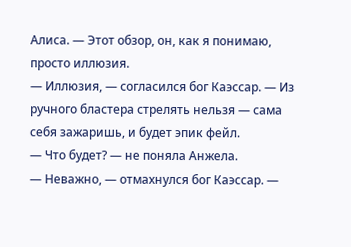Алиса. — Этот обзор, он, как я понимаю, просто иллюзия.
— Иллюзия, — согласился бог Каэссар. — Из ручного бластера стрелять нельзя — сама себя зажаришь, и будет эпик фейл.
— Что будет? — не поняла Анжела.
— Неважно, — отмахнулся бог Каэссар. —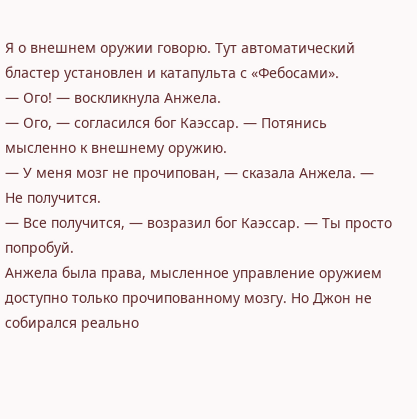Я о внешнем оружии говорю. Тут автоматический бластер установлен и катапульта с «Фебосами».
— Ого! — воскликнула Анжела.
— Ого, — согласился бог Каэссар. — Потянись мысленно к внешнему оружию.
— У меня мозг не прочипован, — сказала Анжела. — Не получится.
— Все получится, — возразил бог Каэссар. — Ты просто попробуй.
Анжела была права, мысленное управление оружием доступно только прочипованному мозгу. Но Джон не собирался реально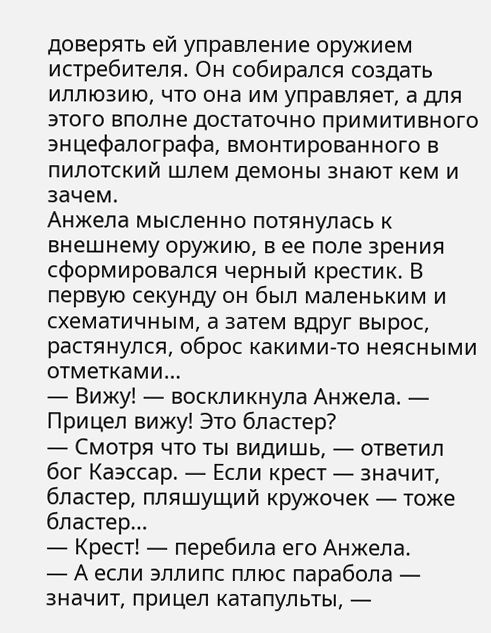доверять ей управление оружием истребителя. Он собирался создать иллюзию, что она им управляет, а для этого вполне достаточно примитивного энцефалографа, вмонтированного в пилотский шлем демоны знают кем и зачем.
Анжела мысленно потянулась к внешнему оружию, в ее поле зрения сформировался черный крестик. В первую секунду он был маленьким и схематичным, а затем вдруг вырос, растянулся, оброс какими-то неясными отметками…
— Вижу! — воскликнула Анжела. — Прицел вижу! Это бластер?
— Смотря что ты видишь, — ответил бог Каэссар. — Если крест — значит, бластер, пляшущий кружочек — тоже бластер…
— Крест! — перебила его Анжела.
— А если эллипс плюс парабола — значит, прицел катапульты, —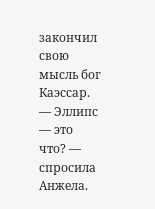закончил свою мысль бог Каэссар.
— Эллипс — это что? — спросила Анжела.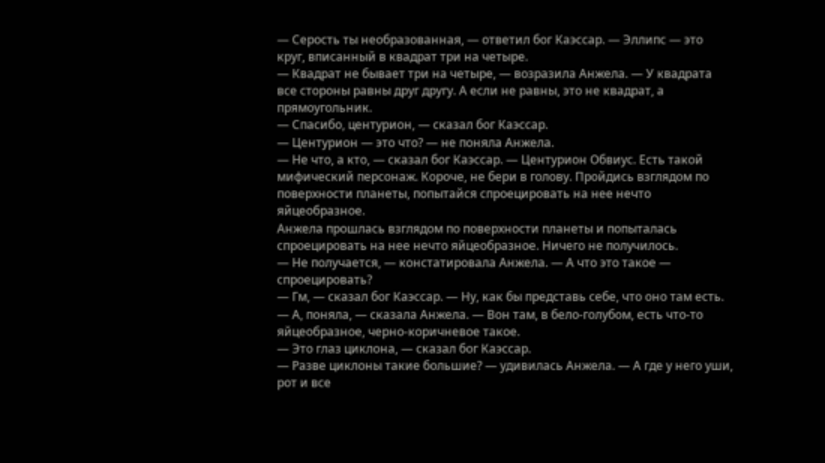— Серость ты необразованная, — ответил бог Каэссар. — Эллипс — это круг, вписанный в квадрат три на четыре.
— Квадрат не бывает три на четыре, — возразила Анжела. — У квадрата все стороны равны друг другу. А если не равны, это не квадрат, а прямоугольник.
— Спасибо, центурион, — сказал бог Каэссар.
— Центурион — это что? — не поняла Анжела.
— Не что, а кто, — сказал бог Каэссар. — Центурион Обвиус. Есть такой мифический персонаж. Короче, не бери в голову. Пройдись взглядом по поверхности планеты, попытайся спроецировать на нее нечто яйцеобразное.
Анжела прошлась взглядом по поверхности планеты и попыталась спроецировать на нее нечто яйцеобразное. Ничего не получилось.
— Не получается, — констатировала Анжела. — А что это такое — спроецировать?
— Гм, — сказал бог Каэссар. — Ну, как бы представь себе, что оно там есть.
— А, поняла, — сказала Анжела. — Вон там, в бело-голубом, есть что-то яйцеобразное, черно-коричневое такое.
— Это глаз циклона, — сказал бог Каэссар.
— Разве циклоны такие большие? — удивилась Анжела. — А где у него уши, рот и все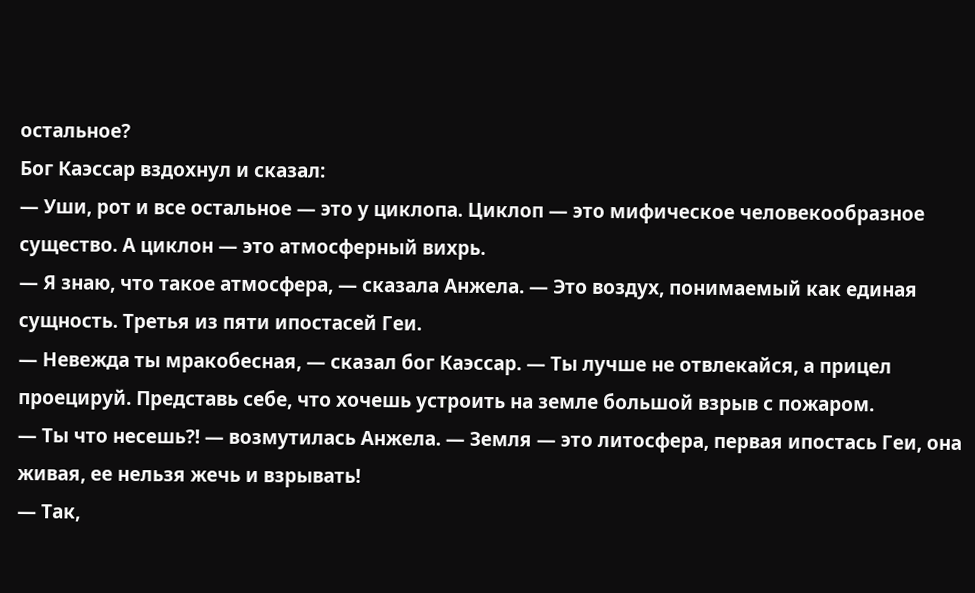остальное?
Бог Каэссар вздохнул и сказал:
— Уши, рот и все остальное — это у циклопа. Циклоп — это мифическое человекообразное существо. А циклон — это атмосферный вихрь.
— Я знаю, что такое атмосфера, — сказала Анжела. — Это воздух, понимаемый как единая сущность. Третья из пяти ипостасей Геи.
— Невежда ты мракобесная, — сказал бог Каэссар. — Ты лучше не отвлекайся, а прицел проецируй. Представь себе, что хочешь устроить на земле большой взрыв с пожаром.
— Ты что несешь?! — возмутилась Анжела. — Земля — это литосфера, первая ипостась Геи, она живая, ее нельзя жечь и взрывать!
— Так,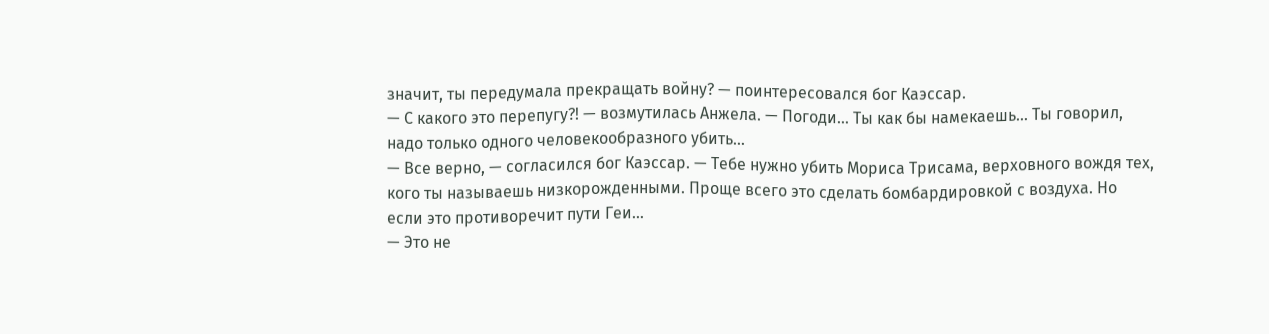значит, ты передумала прекращать войну? — поинтересовался бог Каэссар.
— С какого это перепугу?! — возмутилась Анжела. — Погоди… Ты как бы намекаешь… Ты говорил, надо только одного человекообразного убить…
— Все верно, — согласился бог Каэссар. — Тебе нужно убить Мориса Трисама, верховного вождя тех, кого ты называешь низкорожденными. Проще всего это сделать бомбардировкой с воздуха. Но если это противоречит пути Геи…
— Это не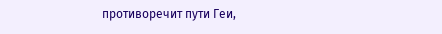противоречит пути Геи,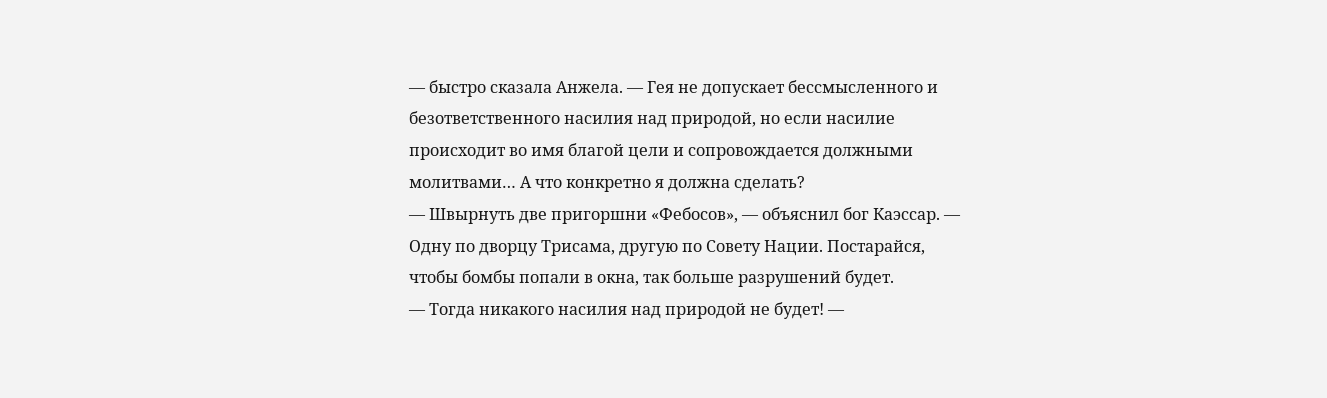— быстро сказала Анжела. — Гея не допускает бессмысленного и безответственного насилия над природой, но если насилие происходит во имя благой цели и сопровождается должными молитвами… А что конкретно я должна сделать?
— Швырнуть две пригоршни «Фебосов», — объяснил бог Каэссар. — Одну по дворцу Трисама, другую по Совету Нации. Постарайся, чтобы бомбы попали в окна, так больше разрушений будет.
— Тогда никакого насилия над природой не будет! —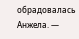обрадовалась Анжела. —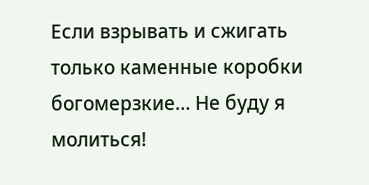Если взрывать и сжигать только каменные коробки богомерзкие… Не буду я молиться!